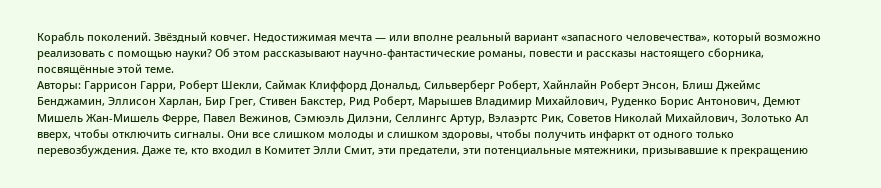Корабль поколений. Звёздный ковчег. Недостижимая мечта — или вполне реальный вариант «запасного человечества», который возможно реализовать с помощью науки? Об этом рассказывают научно-фантастические романы, повести и рассказы настоящего сборника, посвящённые этой теме.
Авторы: Гаррисон Гарри, Роберт Шекли, Саймак Клиффорд Дональд, Сильверберг Роберт, Хайнлайн Роберт Энсон, Блиш Джеймс Бенджамин, Эллисон Харлан, Бир Грег, Стивен Бакстер, Рид Роберт, Марышев Владимир Михайлович, Руденко Борис Антонович, Демют Мишель Жан-Мишель Ферре, Павел Вежинов, Сэмюэль Дилэни, Селлингс Артур, Вэлаэртс Рик, Советов Николай Михайлович, Золотько Ал
вверх, чтобы отключить сигналы. Они все слишком молоды и слишком здоровы, чтобы получить инфаркт от одного только перевозбуждения. Даже те, кто входил в Комитет Элли Смит, эти предатели, эти потенциальные мятежники, призывавшие к прекращению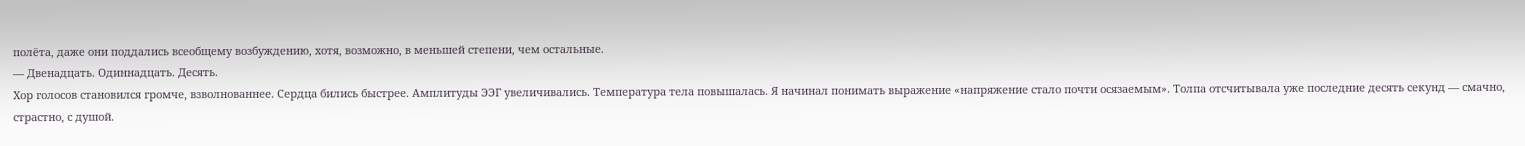полёта, даже они поддались всеобщему возбуждению, хотя, возможно, в меньшей степени, чем остальные.
— Двенадцать. Одиннадцать. Десять.
Хор голосов становился громче, взволнованнее. Сердца бились быстрее. Амплитуды ЭЭГ увеличивались. Температура тела повышалась. Я начинал понимать выражение «напряжение стало почти осязаемым». Толпа отсчитывала уже последние десять секунд — смачно, страстно, с душой.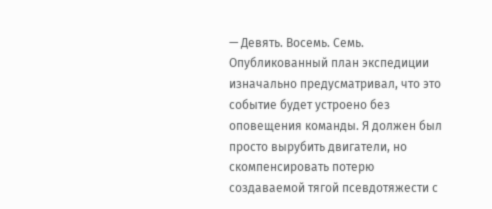— Девять. Восемь. Семь.
Опубликованный план экспедиции изначально предусматривал, что это событие будет устроено без оповещения команды. Я должен был просто вырубить двигатели, но скомпенсировать потерю создаваемой тягой псевдотяжести с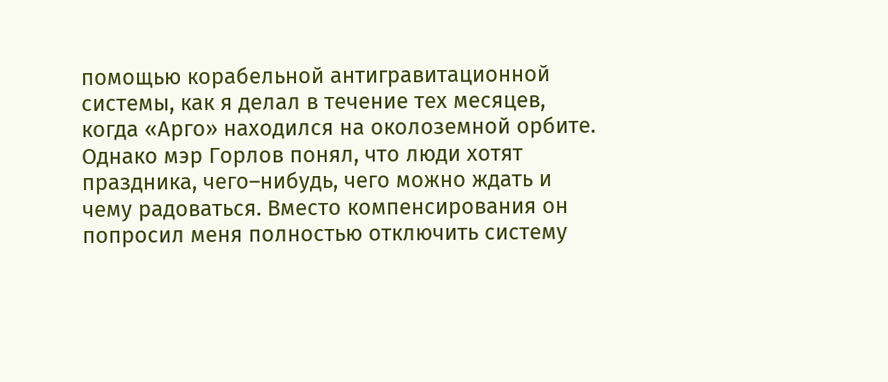помощью корабельной антигравитационной системы, как я делал в течение тех месяцев, когда «Арго» находился на околоземной орбите. Однако мэр Горлов понял, что люди хотят праздника, чего–нибудь, чего можно ждать и чему радоваться. Вместо компенсирования он попросил меня полностью отключить систему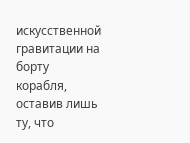искусственной гравитации на борту корабля, оставив лишь ту, что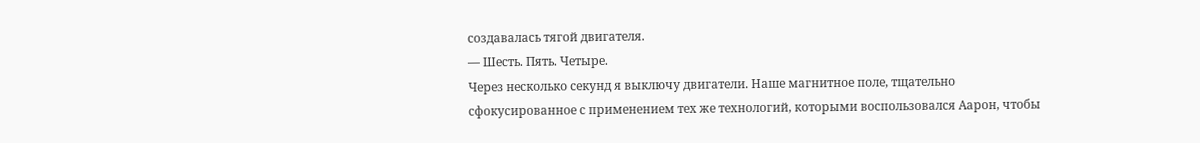создавалась тягой двигателя.
— Шесть. Пять. Четыре.
Через несколько секунд я выключу двигатели. Наше магнитное поле, тщательно сфокусированное с применением тех же технологий, которыми воспользовался Аарон, чтобы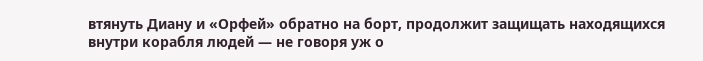втянуть Диану и «Орфей» обратно на борт, продолжит защищать находящихся внутри корабля людей — не говоря уж о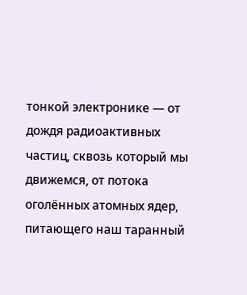тонкой электронике — от дождя радиоактивных частиц, сквозь который мы движемся, от потока оголённых атомных ядер, питающего наш таранный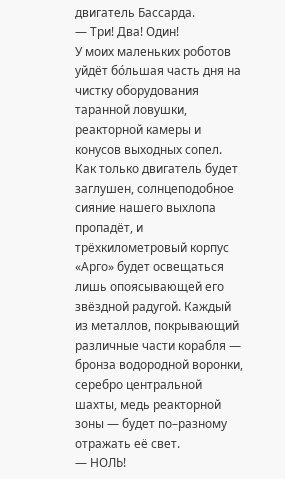двигатель Бассарда.
— Три! Два! Один!
У моих маленьких роботов уйдёт бо́льшая часть дня на чистку оборудования таранной ловушки, реакторной камеры и конусов выходных сопел. Как только двигатель будет заглушен, солнцеподобное сияние нашего выхлопа пропадёт, и трёхкилометровый корпус «Арго» будет освещаться лишь опоясывающей его звёздной радугой. Каждый из металлов, покрывающий различные части корабля — бронза водородной воронки, серебро центральной шахты, медь реакторной зоны — будет по–разному отражать её свет.
— НОЛЬ!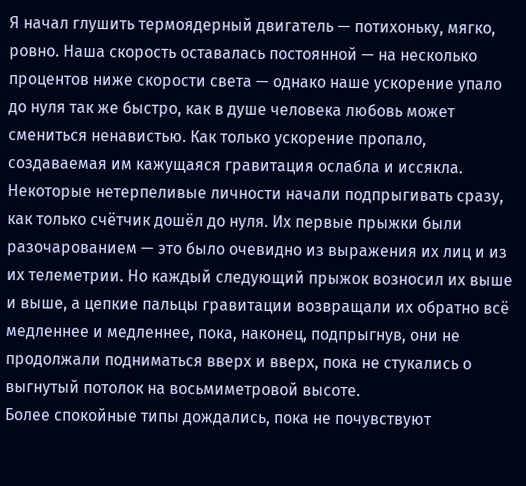Я начал глушить термоядерный двигатель — потихоньку, мягко, ровно. Наша скорость оставалась постоянной — на несколько процентов ниже скорости света — однако наше ускорение упало до нуля так же быстро, как в душе человека любовь может смениться ненавистью. Как только ускорение пропало, создаваемая им кажущаяся гравитация ослабла и иссякла.
Некоторые нетерпеливые личности начали подпрыгивать сразу, как только счётчик дошёл до нуля. Их первые прыжки были разочарованием — это было очевидно из выражения их лиц и из их телеметрии. Но каждый следующий прыжок возносил их выше и выше, а цепкие пальцы гравитации возвращали их обратно всё медленнее и медленнее, пока, наконец, подпрыгнув, они не продолжали подниматься вверх и вверх, пока не стукались о выгнутый потолок на восьмиметровой высоте.
Более спокойные типы дождались, пока не почувствуют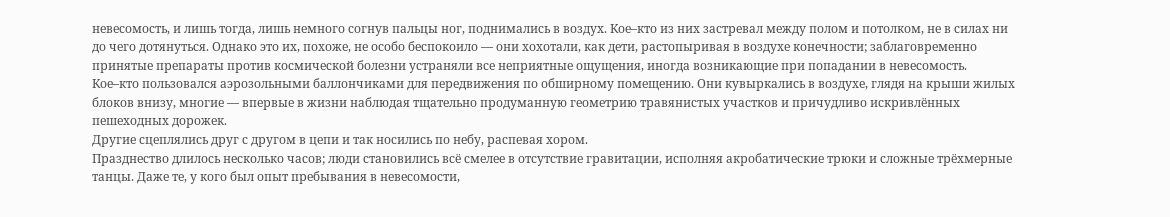невесомость, и лишь тогда, лишь немного согнув пальцы ног, поднимались в воздух. Кое–кто из них застревал между полом и потолком, не в силах ни до чего дотянуться. Однако это их, похоже, не особо беспокоило — они хохотали, как дети, растопыривая в воздухе конечности; заблаговременно принятые препараты против космической болезни устраняли все неприятные ощущения, иногда возникающие при попадании в невесомость.
Кое–кто пользовался аэрозольными баллончиками для передвижения по обширному помещению. Они кувыркались в воздухе, глядя на крыши жилых блоков внизу, многие — впервые в жизни наблюдая тщательно продуманную геометрию травянистых участков и причудливо искривлённых пешеходных дорожек.
Другие сцеплялись друг с другом в цепи и так носились по небу, распевая хором.
Празднество длилось несколько часов; люди становились всё смелее в отсутствие гравитации, исполняя акробатические трюки и сложные трёхмерные танцы. Даже те, у кого был опыт пребывания в невесомости,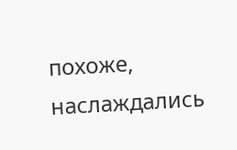похоже, наслаждались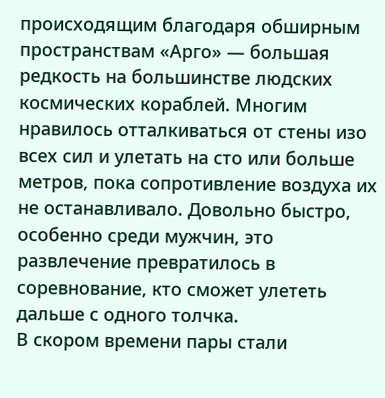происходящим благодаря обширным пространствам «Арго» — большая редкость на большинстве людских космических кораблей. Многим нравилось отталкиваться от стены изо всех сил и улетать на сто или больше метров, пока сопротивление воздуха их не останавливало. Довольно быстро, особенно среди мужчин, это развлечение превратилось в соревнование, кто сможет улететь дальше с одного толчка.
В скором времени пары стали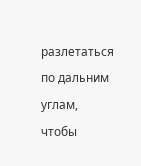разлетаться по дальним углам, чтобы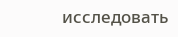исследовать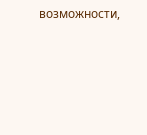возможности,